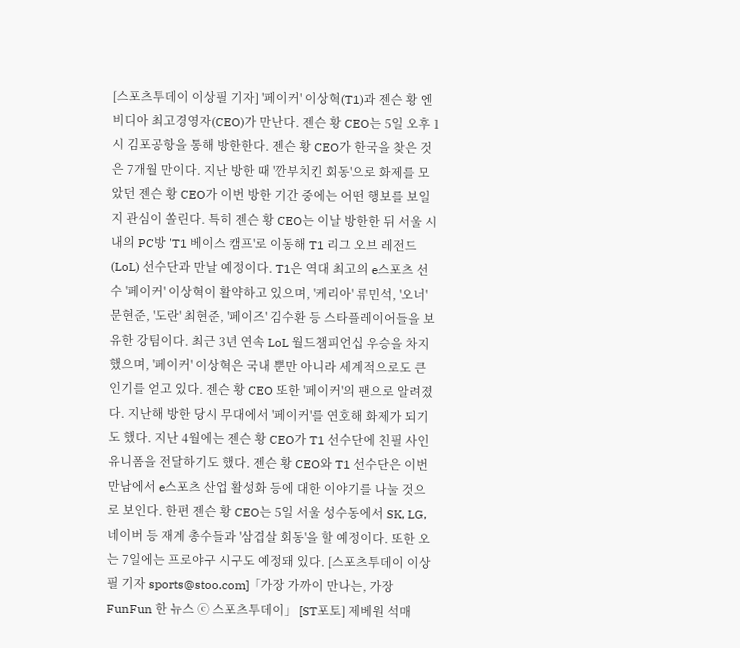[스포츠투데이 이상필 기자] '페이커' 이상혁(T1)과 젠슨 황 엔비디아 최고경영자(CEO)가 만난다. 젠슨 황 CEO는 5일 오후 1시 김포공항을 통해 방한한다. 젠슨 황 CEO가 한국을 찾은 것은 7개월 만이다. 지난 방한 때 '깐부치킨 회동'으로 화제를 모았던 젠슨 황 CEO가 이번 방한 기간 중에는 어떤 행보를 보일지 관심이 쏠린다. 특히 젠슨 황 CEO는 이날 방한한 뒤 서울 시내의 PC방 'T1 베이스 캠프'로 이동해 T1 리그 오브 레전드(LoL) 선수단과 만날 예정이다. T1은 역대 최고의 e스포츠 선수 '페이커' 이상혁이 활약하고 있으며, '케리아' 류민석, '오너' 문현준, '도란' 최현준, '페이즈' 김수환 등 스타플레이어들을 보유한 강팀이다. 최근 3년 연속 LoL 월드챔피언십 우승을 차지했으며, '페이커' 이상혁은 국내 뿐만 아니라 세계적으로도 큰 인기를 얻고 있다. 젠슨 황 CEO 또한 '페이커'의 팬으로 알려졌다. 지난해 방한 당시 무대에서 '페이커'를 연호해 화제가 되기도 했다. 지난 4월에는 젠슨 황 CEO가 T1 선수단에 친필 사인 유니폼을 전달하기도 했다. 젠슨 황 CEO와 T1 선수단은 이번 만남에서 e스포츠 산업 활성화 등에 대한 이야기를 나눌 것으로 보인다. 한편 젠슨 황 CEO는 5일 서울 성수동에서 SK, LG, 네이버 등 재계 총수들과 '삼겹살 회동'을 할 예정이다. 또한 오는 7일에는 프로야구 시구도 예정돼 있다. [스포츠투데이 이상필 기자 sports@stoo.com]「가장 가까이 만나는, 가장 FunFun 한 뉴스 ⓒ 스포츠투데이」 [ST포토] 제베원 석매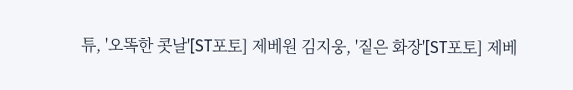튜, '오똑한 콧날'[ST포토] 제베원 김지웅, '짙은 화장'[ST포토] 제베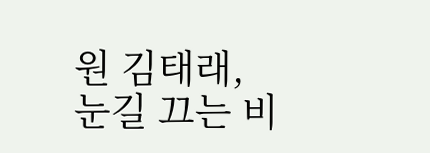원 김태래, 눈길 끄는 비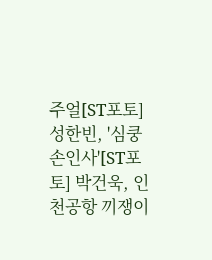주얼[ST포토] 성한빈, '심쿵 손인사'[ST포토] 박건욱, 인천공항 끼쟁이